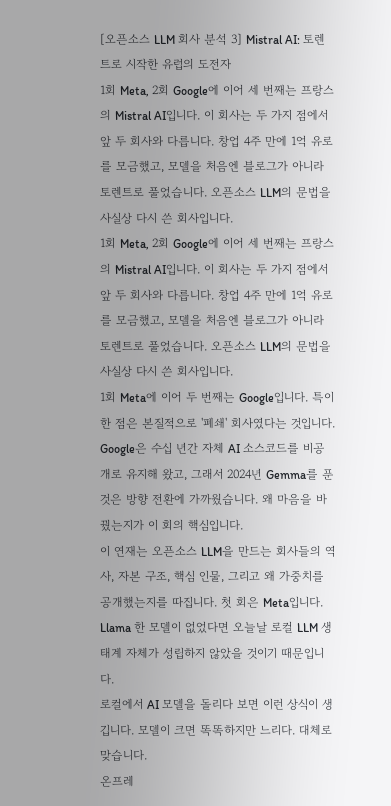[오픈소스 LLM 회사 분석 3] Mistral AI: 토렌트로 시작한 유럽의 도전자
1회 Meta, 2회 Google에 이어 세 번째는 프랑스의 Mistral AI입니다. 이 회사는 두 가지 점에서 앞 두 회사와 다릅니다. 창업 4주 만에 1억 유로를 모금했고, 모델을 처음엔 블로그가 아니라 토렌트로 풀었습니다. 오픈소스 LLM의 문법을 사실상 다시 쓴 회사입니다.
1회 Meta, 2회 Google에 이어 세 번째는 프랑스의 Mistral AI입니다. 이 회사는 두 가지 점에서 앞 두 회사와 다릅니다. 창업 4주 만에 1억 유로를 모금했고, 모델을 처음엔 블로그가 아니라 토렌트로 풀었습니다. 오픈소스 LLM의 문법을 사실상 다시 쓴 회사입니다.
1회 Meta에 이어 두 번째는 Google입니다. 특이한 점은 본질적으로 '폐쇄' 회사였다는 것입니다. Google은 수십 년간 자체 AI 소스코드를 비공개로 유지해 왔고, 그래서 2024년 Gemma를 푼 것은 방향 전환에 가까웠습니다. 왜 마음을 바꿨는지가 이 회의 핵심입니다.
이 연재는 오픈소스 LLM을 만드는 회사들의 역사, 자본 구조, 핵심 인물, 그리고 왜 가중치를 공개했는지를 따집니다. 첫 회은 Meta입니다. Llama 한 모델이 없었다면 오늘날 로컬 LLM 생태계 자체가 성립하지 않았을 것이기 때문입니다.
로컬에서 AI 모델을 돌리다 보면 이런 상식이 생깁니다. 모델이 크면 똑똑하지만 느리다. 대체로 맞습니다.
온프레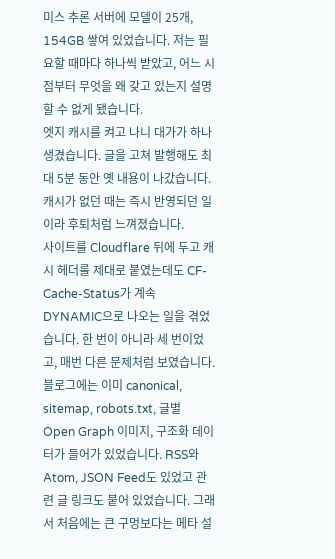미스 추론 서버에 모델이 25개, 154GB 쌓여 있었습니다. 저는 필요할 때마다 하나씩 받았고, 어느 시점부터 무엇을 왜 갖고 있는지 설명할 수 없게 됐습니다.
엣지 캐시를 켜고 나니 대가가 하나 생겼습니다. 글을 고쳐 발행해도 최대 5분 동안 옛 내용이 나갔습니다. 캐시가 없던 때는 즉시 반영되던 일이라 후퇴처럼 느껴졌습니다.
사이트를 Cloudflare 뒤에 두고 캐시 헤더를 제대로 붙였는데도 CF-Cache-Status가 계속 DYNAMIC으로 나오는 일을 겪었습니다. 한 번이 아니라 세 번이었고, 매번 다른 문제처럼 보였습니다.
블로그에는 이미 canonical, sitemap, robots.txt, 글별 Open Graph 이미지, 구조화 데이터가 들어가 있었습니다. RSS와 Atom, JSON Feed도 있었고 관련 글 링크도 붙어 있었습니다. 그래서 처음에는 큰 구멍보다는 메타 설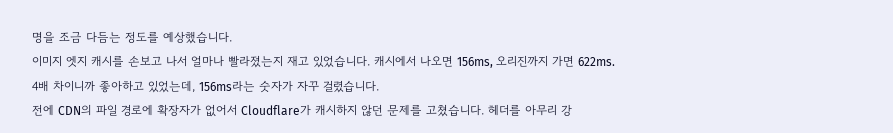명을 조금 다듬는 정도를 예상했습니다.
이미지 엣지 캐시를 손보고 나서 얼마나 빨라졌는지 재고 있었습니다. 캐시에서 나오면 156ms, 오리진까지 가면 622ms. 4배 차이니까 좋아하고 있었는데, 156ms라는 숫자가 자꾸 걸렸습니다.
전에 CDN의 파일 경로에 확장자가 없어서 Cloudflare가 캐시하지 않던 문제를 고쳤습니다. 헤더를 아무리 강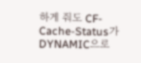하게 줘도 CF-Cache-Status가 DYNAMIC으로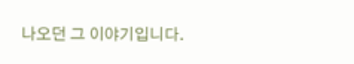나오던 그 이야기입니다.